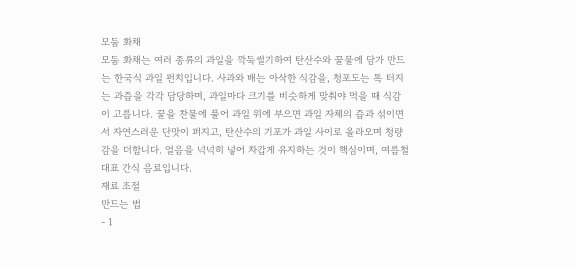모둠 화채
모둠 화채는 여러 종류의 과일을 깍둑썰기하여 탄산수와 꿀물에 담가 만드는 한국식 과일 펀치입니다. 사과와 배는 아삭한 식감을, 청포도는 톡 터지는 과즙을 각각 담당하며, 과일마다 크기를 비슷하게 맞춰야 먹을 때 식감이 고릅니다. 꿀을 찬물에 풀어 과일 위에 부으면 과일 자체의 즙과 섞이면서 자연스러운 단맛이 퍼지고, 탄산수의 기포가 과일 사이로 올라오며 청량감을 더합니다. 얼음을 넉넉히 넣어 차갑게 유지하는 것이 핵심이며, 여름철 대표 간식 음료입니다.
재료 조절
만드는 법
- 1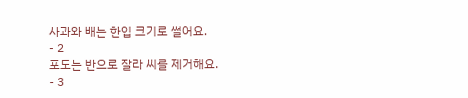사과와 배는 한입 크기로 썰어요.
- 2
포도는 반으로 잘라 씨를 제거해요.
- 3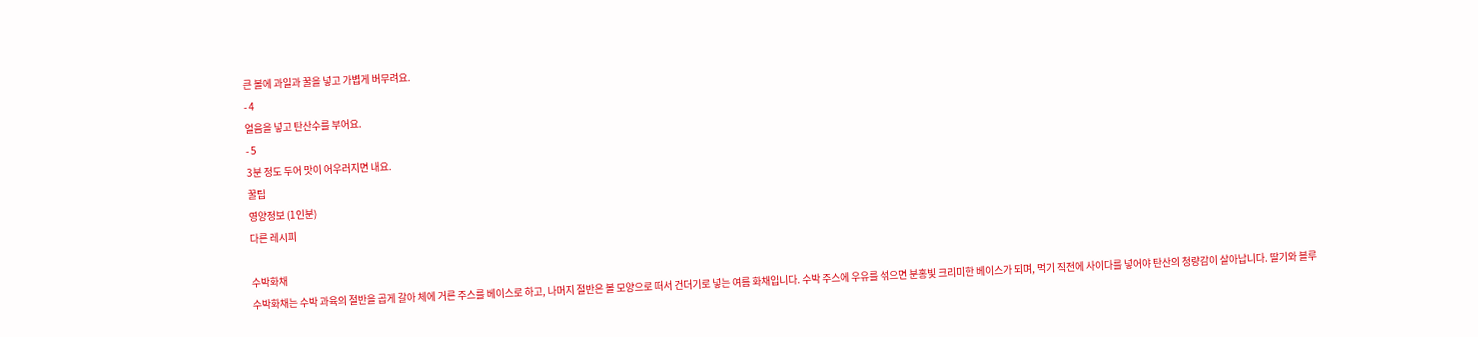큰 볼에 과일과 꿀을 넣고 가볍게 버무려요.
- 4
얼음을 넣고 탄산수를 부어요.
- 5
3분 정도 두어 맛이 어우러지면 내요.
꿀팁
영양정보 (1인분)
다른 레시피

수박화채
수박화채는 수박 과육의 절반을 곱게 갈아 체에 거른 주스를 베이스로 하고, 나머지 절반은 볼 모양으로 떠서 건더기로 넣는 여름 화채입니다. 수박 주스에 우유를 섞으면 분홍빛 크리미한 베이스가 되며, 먹기 직전에 사이다를 넣어야 탄산의 청량감이 살아납니다. 딸기와 블루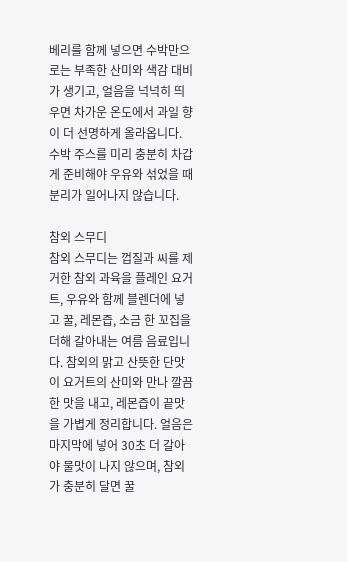베리를 함께 넣으면 수박만으로는 부족한 산미와 색감 대비가 생기고, 얼음을 넉넉히 띄우면 차가운 온도에서 과일 향이 더 선명하게 올라옵니다. 수박 주스를 미리 충분히 차갑게 준비해야 우유와 섞었을 때 분리가 일어나지 않습니다.

참외 스무디
참외 스무디는 껍질과 씨를 제거한 참외 과육을 플레인 요거트, 우유와 함께 블렌더에 넣고 꿀, 레몬즙, 소금 한 꼬집을 더해 갈아내는 여름 음료입니다. 참외의 맑고 산뜻한 단맛이 요거트의 산미와 만나 깔끔한 맛을 내고, 레몬즙이 끝맛을 가볍게 정리합니다. 얼음은 마지막에 넣어 30초 더 갈아야 물맛이 나지 않으며, 참외가 충분히 달면 꿀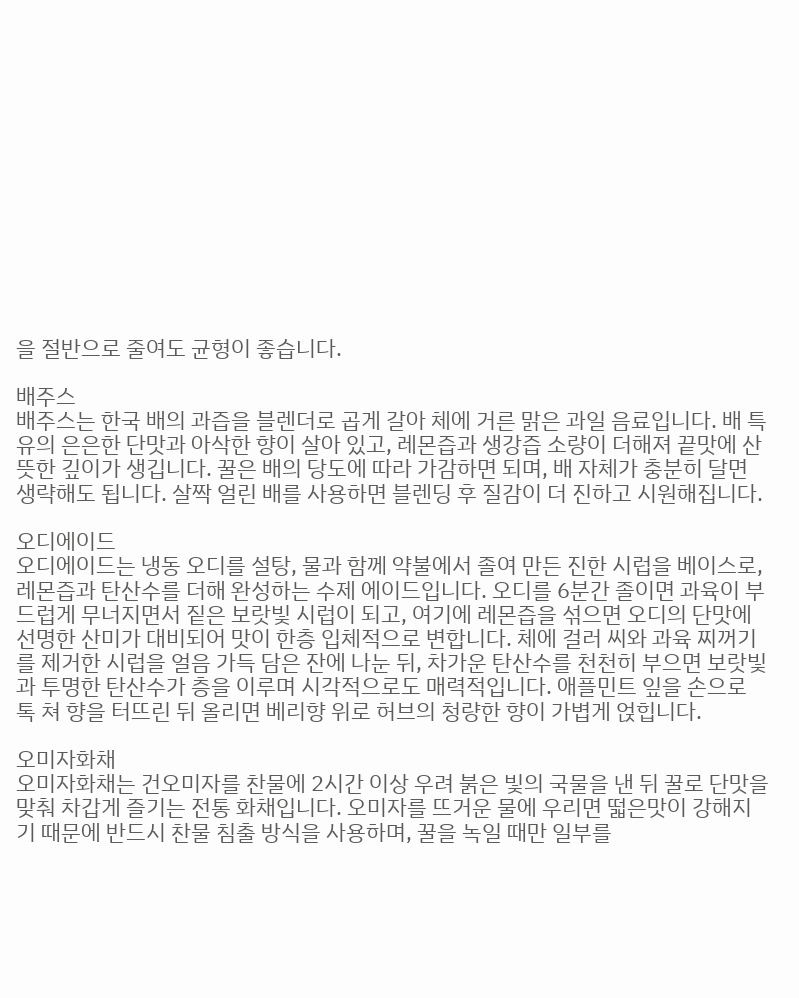을 절반으로 줄여도 균형이 좋습니다.

배주스
배주스는 한국 배의 과즙을 블렌더로 곱게 갈아 체에 거른 맑은 과일 음료입니다. 배 특유의 은은한 단맛과 아삭한 향이 살아 있고, 레몬즙과 생강즙 소량이 더해져 끝맛에 산뜻한 깊이가 생깁니다. 꿀은 배의 당도에 따라 가감하면 되며, 배 자체가 충분히 달면 생략해도 됩니다. 살짝 얼린 배를 사용하면 블렌딩 후 질감이 더 진하고 시원해집니다.

오디에이드
오디에이드는 냉동 오디를 설탕, 물과 함께 약불에서 졸여 만든 진한 시럽을 베이스로, 레몬즙과 탄산수를 더해 완성하는 수제 에이드입니다. 오디를 6분간 졸이면 과육이 부드럽게 무너지면서 짙은 보랏빛 시럽이 되고, 여기에 레몬즙을 섞으면 오디의 단맛에 선명한 산미가 대비되어 맛이 한층 입체적으로 변합니다. 체에 걸러 씨와 과육 찌꺼기를 제거한 시럽을 얼음 가득 담은 잔에 나눈 뒤, 차가운 탄산수를 천천히 부으면 보랏빛과 투명한 탄산수가 층을 이루며 시각적으로도 매력적입니다. 애플민트 잎을 손으로 톡 쳐 향을 터뜨린 뒤 올리면 베리향 위로 허브의 청량한 향이 가볍게 얹힙니다.

오미자화채
오미자화채는 건오미자를 찬물에 2시간 이상 우려 붉은 빛의 국물을 낸 뒤 꿀로 단맛을 맞춰 차갑게 즐기는 전통 화채입니다. 오미자를 뜨거운 물에 우리면 떫은맛이 강해지기 때문에 반드시 찬물 침출 방식을 사용하며, 꿀을 녹일 때만 일부를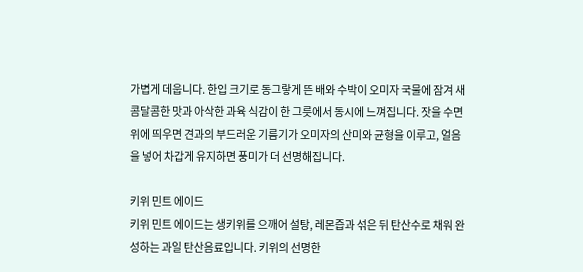가볍게 데웁니다. 한입 크기로 동그랗게 뜬 배와 수박이 오미자 국물에 잠겨 새콤달콤한 맛과 아삭한 과육 식감이 한 그릇에서 동시에 느껴집니다. 잣을 수면 위에 띄우면 견과의 부드러운 기름기가 오미자의 산미와 균형을 이루고, 얼음을 넣어 차갑게 유지하면 풍미가 더 선명해집니다.

키위 민트 에이드
키위 민트 에이드는 생키위를 으깨어 설탕, 레몬즙과 섞은 뒤 탄산수로 채워 완성하는 과일 탄산음료입니다. 키위의 선명한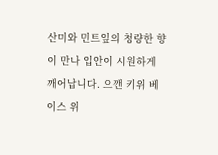산미와 민트잎의 청량한 향이 만나 입안이 시원하게 깨어납니다. 으깬 키위 베이스 위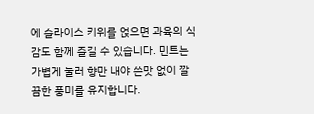에 슬라이스 키위를 얹으면 과육의 식감도 함께 즐길 수 있습니다. 민트는 가볍게 눌러 향만 내야 쓴맛 없이 깔끔한 풍미를 유지합니다.